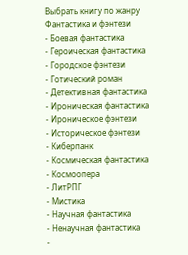Выбрать книгу по жанру
Фантастика и фэнтези
- Боевая фантастика
- Героическая фантастика
- Городское фэнтези
- Готический роман
- Детективная фантастика
- Ироническая фантастика
- Ироническое фэнтези
- Историческое фэнтези
- Киберпанк
- Космическая фантастика
- Космоопера
- ЛитРПГ
- Мистика
- Научная фантастика
- Ненаучная фантастика
-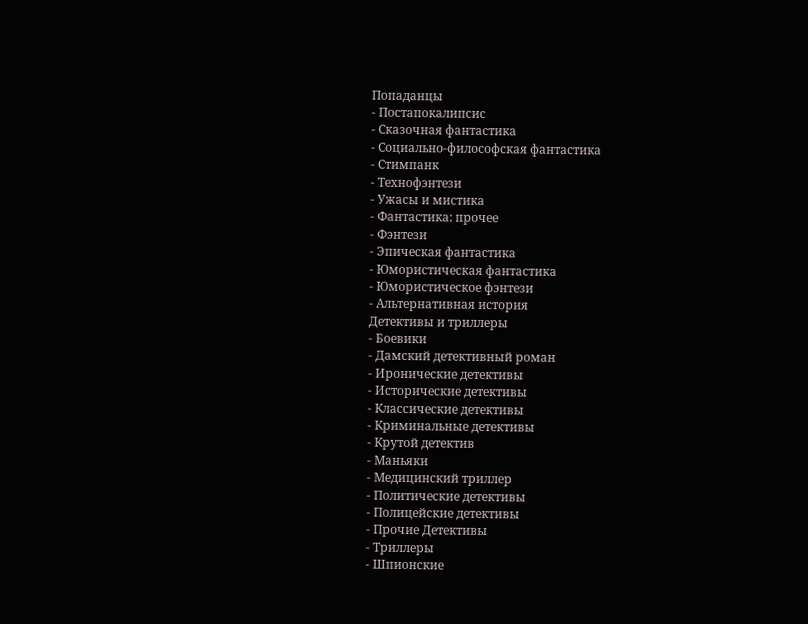Попаданцы
- Постапокалипсис
- Сказочная фантастика
- Социально-философская фантастика
- Стимпанк
- Технофэнтези
- Ужасы и мистика
- Фантастика: прочее
- Фэнтези
- Эпическая фантастика
- Юмористическая фантастика
- Юмористическое фэнтези
- Альтернативная история
Детективы и триллеры
- Боевики
- Дамский детективный роман
- Иронические детективы
- Исторические детективы
- Классические детективы
- Криминальные детективы
- Крутой детектив
- Маньяки
- Медицинский триллер
- Политические детективы
- Полицейские детективы
- Прочие Детективы
- Триллеры
- Шпионские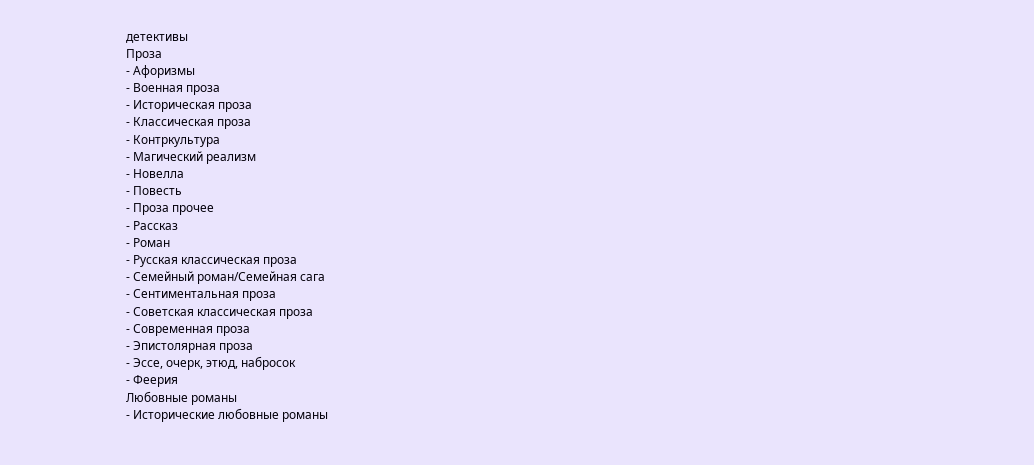детективы
Проза
- Афоризмы
- Военная проза
- Историческая проза
- Классическая проза
- Контркультура
- Магический реализм
- Новелла
- Повесть
- Проза прочее
- Рассказ
- Роман
- Русская классическая проза
- Семейный роман/Семейная сага
- Сентиментальная проза
- Советская классическая проза
- Современная проза
- Эпистолярная проза
- Эссе, очерк, этюд, набросок
- Феерия
Любовные романы
- Исторические любовные романы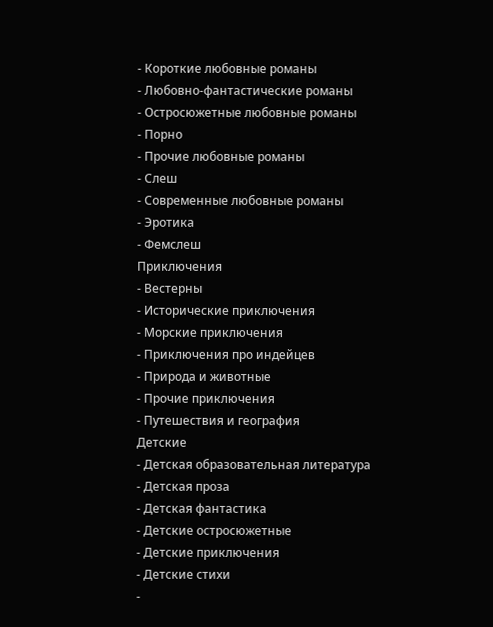- Короткие любовные романы
- Любовно-фантастические романы
- Остросюжетные любовные романы
- Порно
- Прочие любовные романы
- Слеш
- Современные любовные романы
- Эротика
- Фемслеш
Приключения
- Вестерны
- Исторические приключения
- Морские приключения
- Приключения про индейцев
- Природа и животные
- Прочие приключения
- Путешествия и география
Детские
- Детская образовательная литература
- Детская проза
- Детская фантастика
- Детские остросюжетные
- Детские приключения
- Детские стихи
-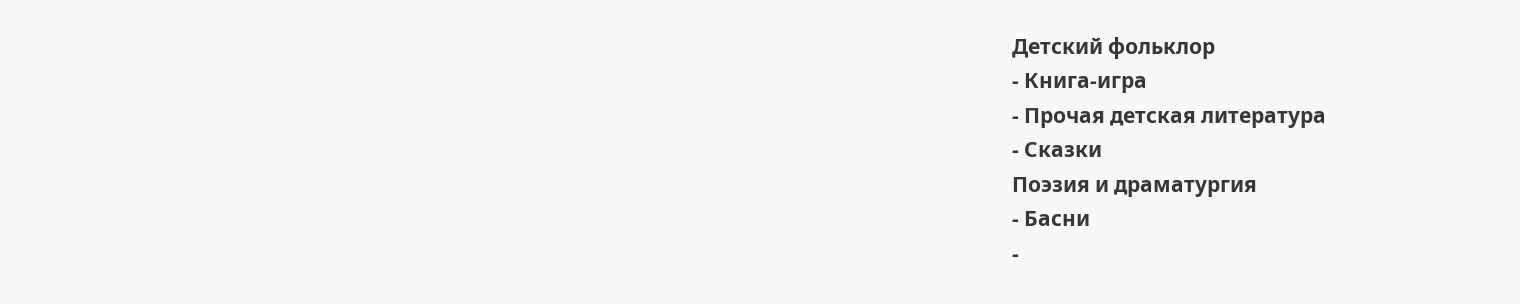Детский фольклор
- Книга-игра
- Прочая детская литература
- Сказки
Поэзия и драматургия
- Басни
-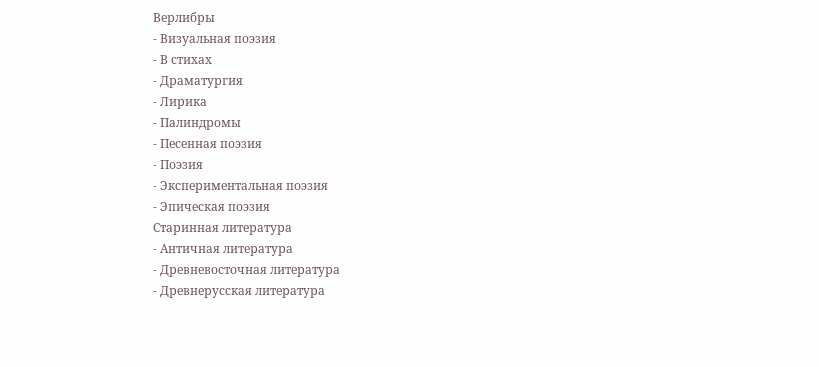Верлибры
- Визуальная поэзия
- В стихах
- Драматургия
- Лирика
- Палиндромы
- Песенная поэзия
- Поэзия
- Экспериментальная поэзия
- Эпическая поэзия
Старинная литература
- Античная литература
- Древневосточная литература
- Древнерусская литература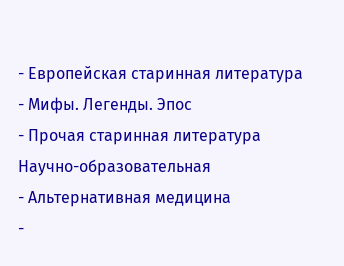- Европейская старинная литература
- Мифы. Легенды. Эпос
- Прочая старинная литература
Научно-образовательная
- Альтернативная медицина
-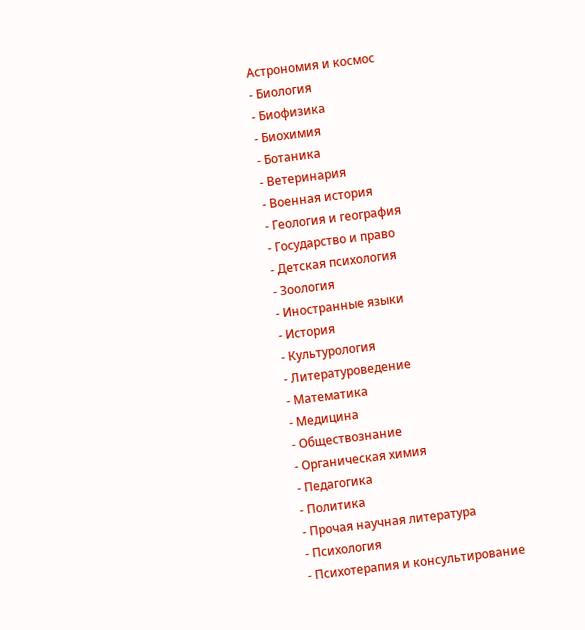Астрономия и космос
- Биология
- Биофизика
- Биохимия
- Ботаника
- Ветеринария
- Военная история
- Геология и география
- Государство и право
- Детская психология
- Зоология
- Иностранные языки
- История
- Культурология
- Литературоведение
- Математика
- Медицина
- Обществознание
- Органическая химия
- Педагогика
- Политика
- Прочая научная литература
- Психология
- Психотерапия и консультирование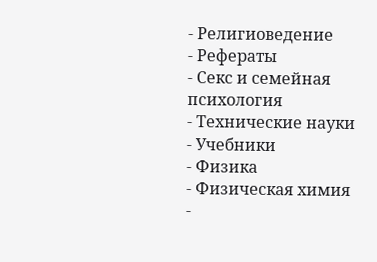- Религиоведение
- Рефераты
- Секс и семейная психология
- Технические науки
- Учебники
- Физика
- Физическая химия
-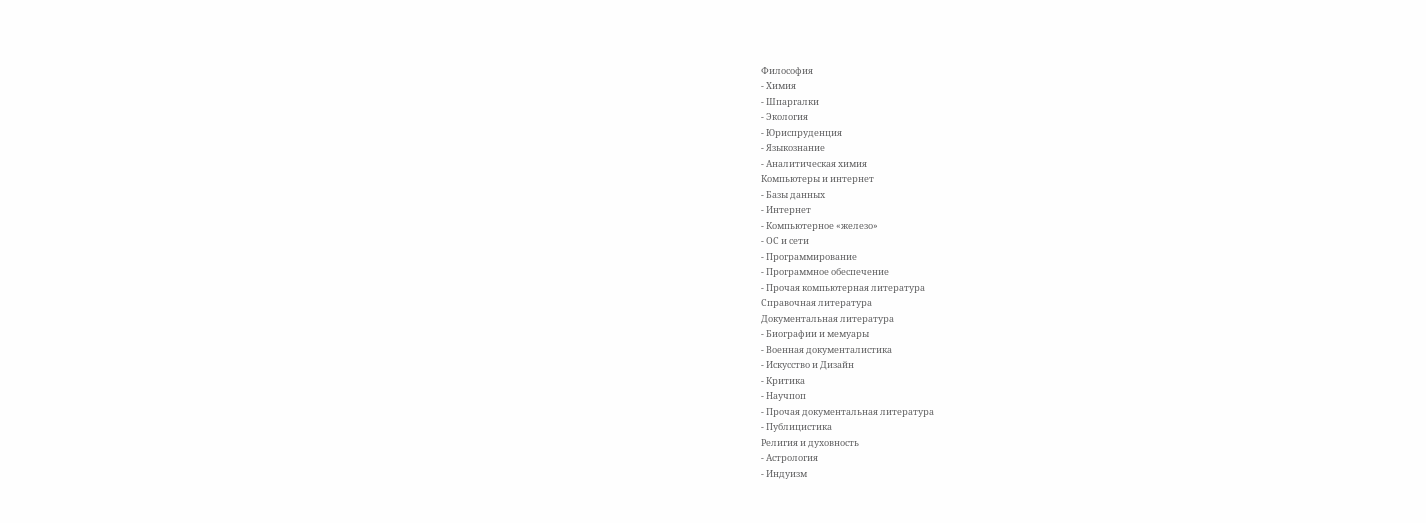Философия
- Химия
- Шпаргалки
- Экология
- Юриспруденция
- Языкознание
- Аналитическая химия
Компьютеры и интернет
- Базы данных
- Интернет
- Компьютерное «железо»
- ОС и сети
- Программирование
- Программное обеспечение
- Прочая компьютерная литература
Справочная литература
Документальная литература
- Биографии и мемуары
- Военная документалистика
- Искусство и Дизайн
- Критика
- Научпоп
- Прочая документальная литература
- Публицистика
Религия и духовность
- Астрология
- Индуизм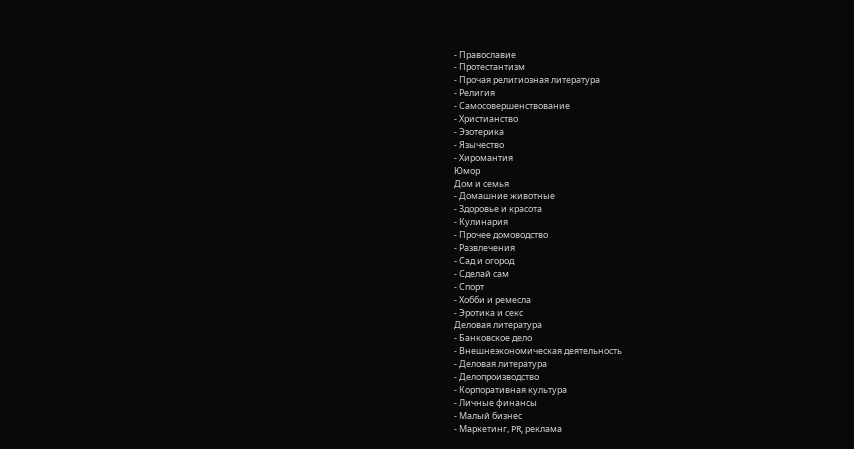- Православие
- Протестантизм
- Прочая религиозная литература
- Религия
- Самосовершенствование
- Христианство
- Эзотерика
- Язычество
- Хиромантия
Юмор
Дом и семья
- Домашние животные
- Здоровье и красота
- Кулинария
- Прочее домоводство
- Развлечения
- Сад и огород
- Сделай сам
- Спорт
- Хобби и ремесла
- Эротика и секс
Деловая литература
- Банковское дело
- Внешнеэкономическая деятельность
- Деловая литература
- Делопроизводство
- Корпоративная культура
- Личные финансы
- Малый бизнес
- Маркетинг, PR, реклама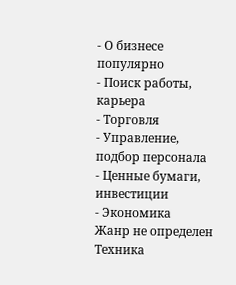- О бизнесе популярно
- Поиск работы, карьера
- Торговля
- Управление, подбор персонала
- Ценные бумаги, инвестиции
- Экономика
Жанр не определен
Техника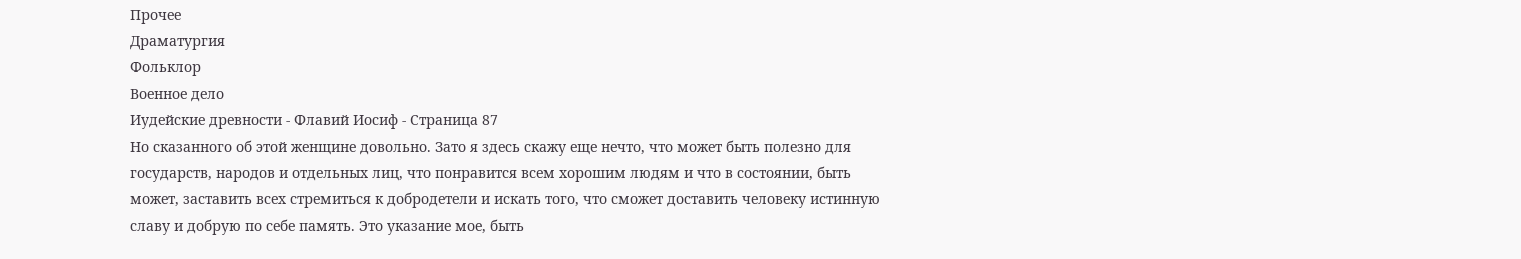Прочее
Драматургия
Фольклор
Военное дело
Иудейские древности - Флавий Иосиф - Страница 87
Но сказанного об этой женщине довольно. Зато я здесь скажу еще нечто, что может быть полезно для государств, народов и отдельных лиц, что понравится всем хорошим людям и что в состоянии, быть может, заставить всех стремиться к добродетели и искать того, что сможет доставить человеку истинную славу и добрую по себе память. Это указание мое, быть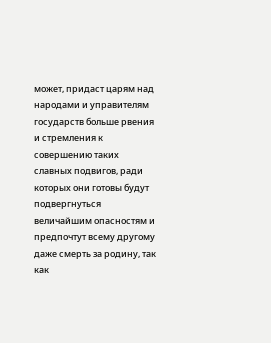может, придаст царям над народами и управителям государств больше рвения и стремления к совершению таких славных подвигов, ради которых они готовы будут подвергнуться величайшим опасностям и предпочтут всему другому даже смерть за родину, так как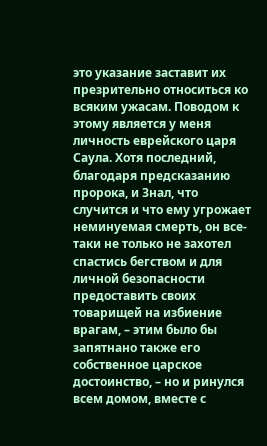это указание заставит их презрительно относиться ко всяким ужасам. Поводом к этому является у меня личность еврейского царя Саула. Хотя последний, благодаря предсказанию пророка, и Знал, что случится и что ему угрожает неминуемая смерть, он все-таки не только не захотел спастись бегством и для личной безопасности предоставить своих товарищей на избиение врагам, – этим было бы запятнано также его собственное царское достоинство, – но и ринулся всем домом, вместе с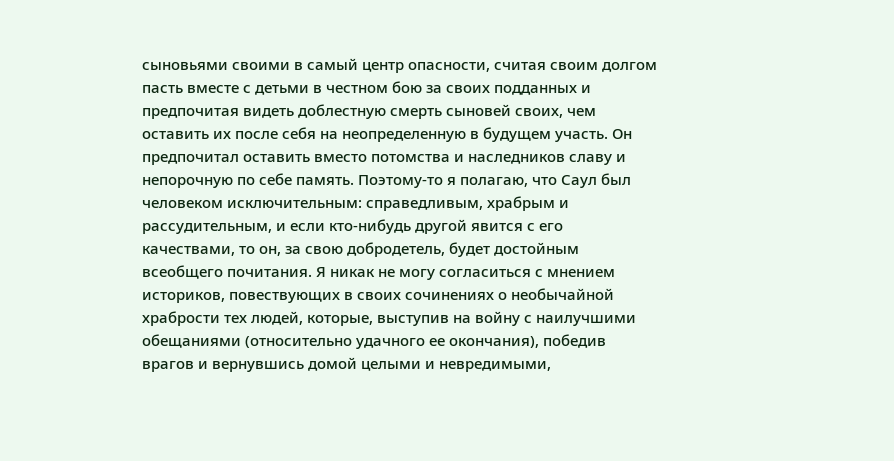сыновьями своими в самый центр опасности, считая своим долгом пасть вместе с детьми в честном бою за своих подданных и предпочитая видеть доблестную смерть сыновей своих, чем оставить их после себя на неопределенную в будущем участь. Он предпочитал оставить вместо потомства и наследников славу и непорочную по себе память. Поэтому-то я полагаю, что Саул был человеком исключительным: справедливым, храбрым и рассудительным, и если кто-нибудь другой явится с его качествами, то он, за свою добродетель, будет достойным всеобщего почитания. Я никак не могу согласиться с мнением историков, повествующих в своих сочинениях о необычайной храбрости тех людей, которые, выступив на войну с наилучшими обещаниями (относительно удачного ее окончания), победив врагов и вернувшись домой целыми и невредимыми,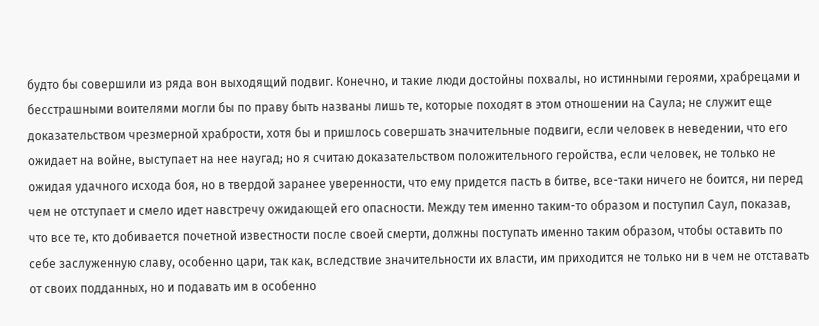будто бы совершили из ряда вон выходящий подвиг. Конечно, и такие люди достойны похвалы, но истинными героями, храбрецами и бесстрашными воителями могли бы по праву быть названы лишь те, которые походят в этом отношении на Саула; не служит еще доказательством чрезмерной храбрости, хотя бы и пришлось совершать значительные подвиги, если человек в неведении, что его ожидает на войне, выступает на нее наугад; но я считаю доказательством положительного геройства, если человек, не только не ожидая удачного исхода боя, но в твердой заранее уверенности, что ему придется пасть в битве, все-таки ничего не боится, ни перед чем не отступает и смело идет навстречу ожидающей его опасности. Между тем именно таким-то образом и поступил Саул, показав, что все те, кто добивается почетной известности после своей смерти, должны поступать именно таким образом, чтобы оставить по себе заслуженную славу, особенно цари, так как, вследствие значительности их власти, им приходится не только ни в чем не отставать от своих подданных, но и подавать им в особенно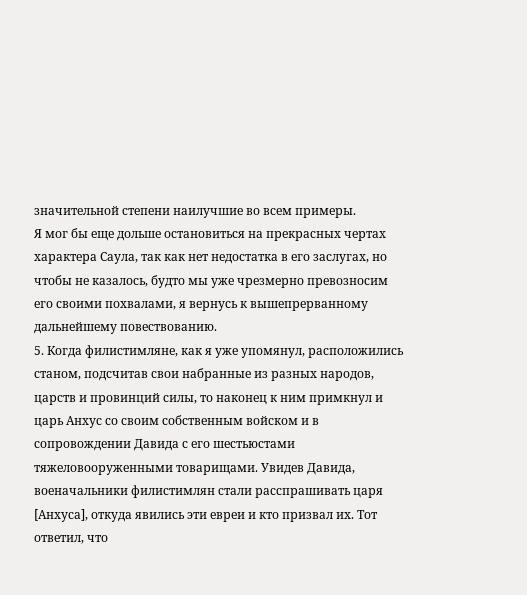значительной степени наилучшие во всем примеры.
Я мог бы еще дольше остановиться на прекрасных чертах характера Саула, так как нет недостатка в его заслугах, но чтобы не казалось, будто мы уже чрезмерно превозносим его своими похвалами, я вернусь к вышепрерванному дальнейшему повествованию.
5. Когда филистимляне, как я уже упомянул, расположились станом, подсчитав свои набранные из разных народов, царств и провинций силы, то наконец к ним примкнул и царь Анхус со своим собственным войском и в сопровождении Давида с его шестьюстами тяжеловооруженными товарищами. Увидев Давида, военачальники филистимлян стали расспрашивать царя [Анхуса], откуда явились эти евреи и кто призвал их. Тот ответил, что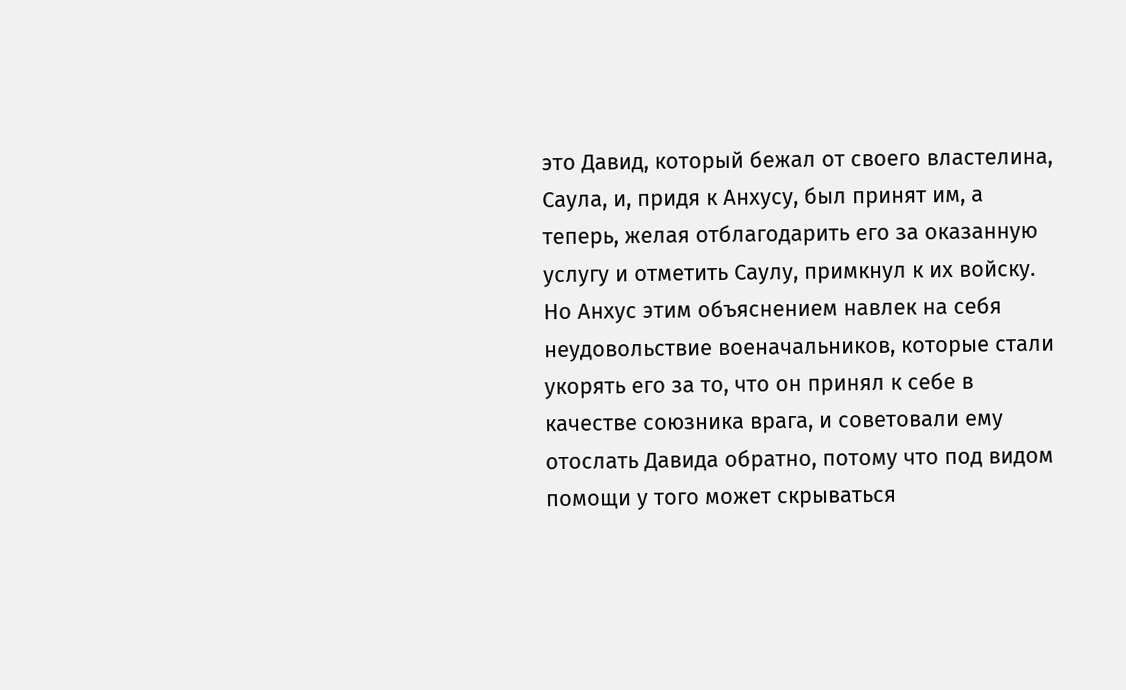это Давид, который бежал от своего властелина, Саула, и, придя к Анхусу, был принят им, а теперь, желая отблагодарить его за оказанную услугу и отметить Саулу, примкнул к их войску. Но Анхус этим объяснением навлек на себя неудовольствие военачальников, которые стали укорять его за то, что он принял к себе в качестве союзника врага, и советовали ему отослать Давида обратно, потому что под видом помощи у того может скрываться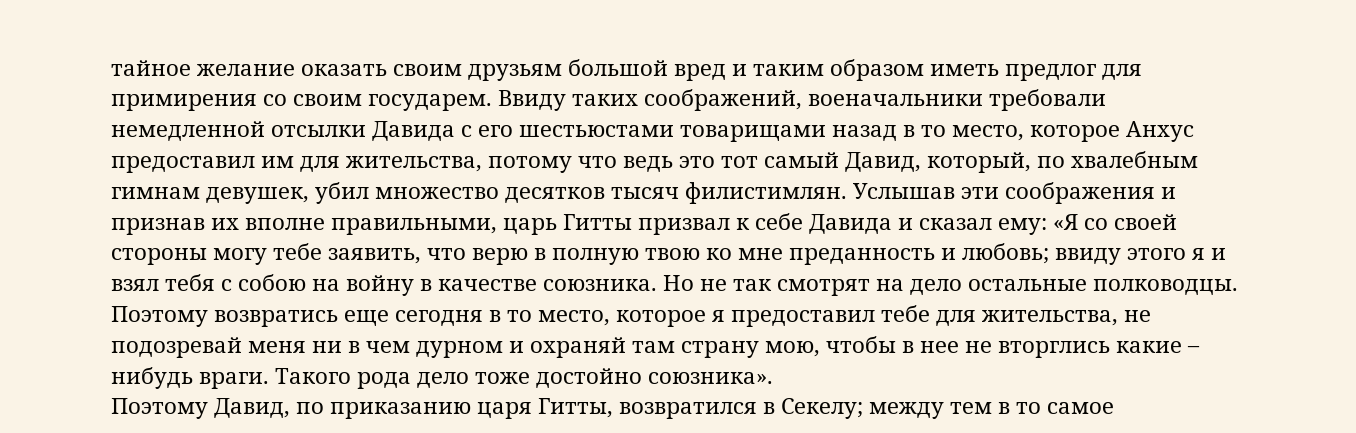тайное желание оказать своим друзьям большой вред и таким образом иметь предлог для примирения со своим государем. Ввиду таких соображений, военачальники требовали немедленной отсылки Давида с его шестьюстами товарищами назад в то место, которое Анхус предоставил им для жительства, потому что ведь это тот самый Давид, который, по хвалебным гимнам девушек, убил множество десятков тысяч филистимлян. Услышав эти соображения и признав их вполне правильными, царь Гитты призвал к себе Давида и сказал ему: «Я со своей стороны могу тебе заявить, что верю в полную твою ко мне преданность и любовь; ввиду этого я и взял тебя с собою на войну в качестве союзника. Но не так смотрят на дело остальные полководцы. Поэтому возвратись еще сегодня в то место, которое я предоставил тебе для жительства, не подозревай меня ни в чем дурном и охраняй там страну мою, чтобы в нее не вторглись какие – нибудь враги. Такого рода дело тоже достойно союзника».
Поэтому Давид, по приказанию царя Гитты, возвратился в Секелу; между тем в то самое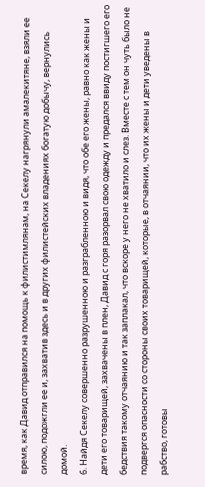время, как Давид отправился на помощь к филистимлянам, на Секелу нагрянули амалекитяне, взяли ее силою, подожгли ее и, захватив здесь и в других филистейских владениях богатую добычу, вернулись домой.
6. Найдя Секелу совершенно разрушенною и разграбленною и видя, что обе его жены, равно как жены и дети его товарищей, захвачены в плен, Давид с горя разорвал свою одежду и предался ввиду постигшего его бедствия такому отчаянию и так заплакал, что вскоре у него не хватило и слез. Вместе с тем он чуть было не подвергся опасности со стороны своих товарищей, которые, в отчаянии, что их жены и дети уведены в рабство, готовы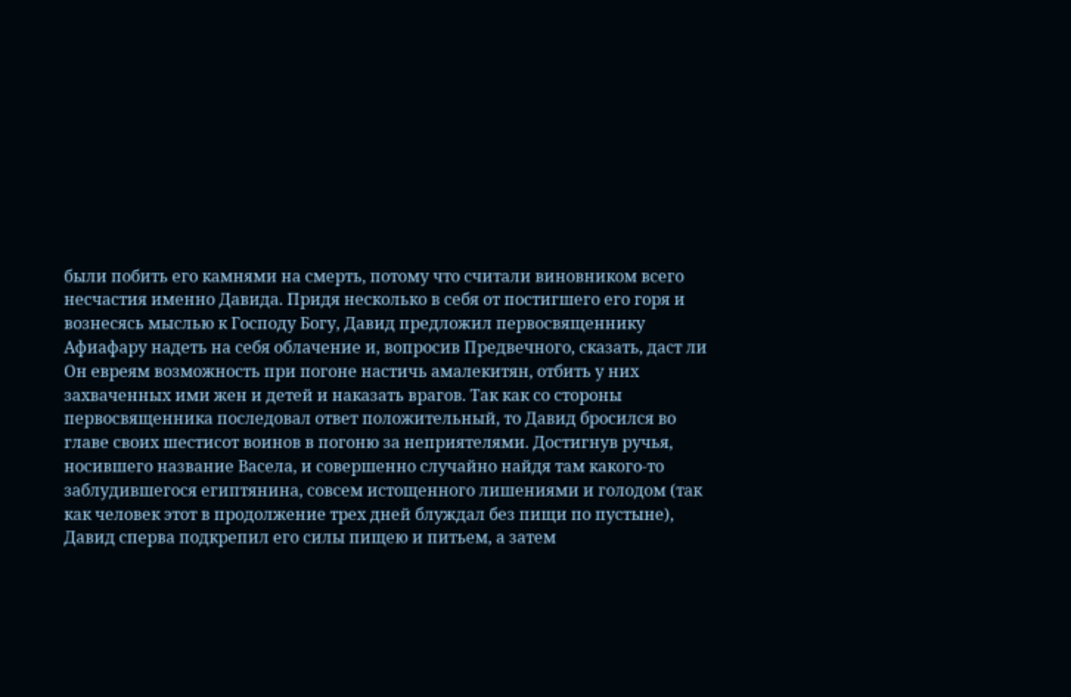были побить его камнями на смерть, потому что считали виновником всего несчастия именно Давида. Придя несколько в себя от постигшего его горя и вознесясь мыслью к Господу Богу, Давид предложил первосвященнику Афиафару надеть на себя облачение и, вопросив Предвечного, сказать, даст ли Он евреям возможность при погоне настичь амалекитян, отбить у них захваченных ими жен и детей и наказать врагов. Так как со стороны первосвященника последовал ответ положительный, то Давид бросился во главе своих шестисот воинов в погоню за неприятелями. Достигнув ручья, носившего название Васела, и совершенно случайно найдя там какого-то заблудившегося египтянина, совсем истощенного лишениями и голодом (так как человек этот в продолжение трех дней блуждал без пищи по пустыне), Давид сперва подкрепил его силы пищею и питьем, а затем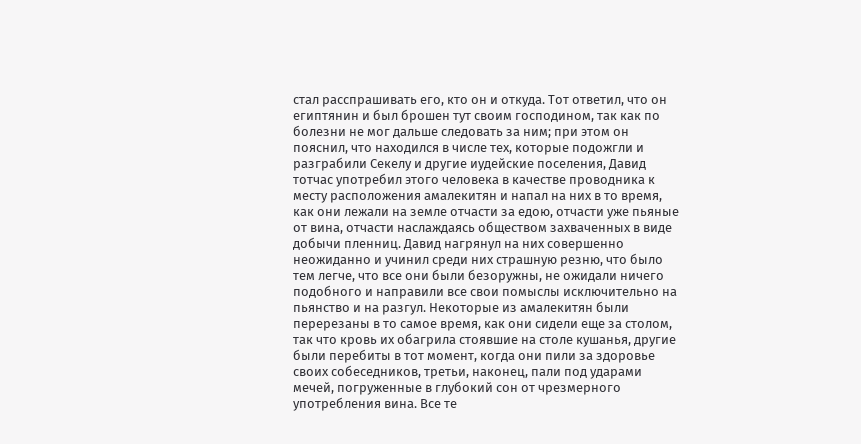стал расспрашивать его, кто он и откуда. Тот ответил, что он египтянин и был брошен тут своим господином, так как по болезни не мог дальше следовать за ним; при этом он пояснил, что находился в числе тех, которые подожгли и разграбили Секелу и другие иудейские поселения, Давид тотчас употребил этого человека в качестве проводника к месту расположения амалекитян и напал на них в то время, как они лежали на земле отчасти за едою, отчасти уже пьяные от вина, отчасти наслаждаясь обществом захваченных в виде добычи пленниц. Давид нагрянул на них совершенно неожиданно и учинил среди них страшную резню, что было тем легче, что все они были безоружны, не ожидали ничего подобного и направили все свои помыслы исключительно на пьянство и на разгул. Некоторые из амалекитян были перерезаны в то самое время, как они сидели еще за столом, так что кровь их обагрила стоявшие на столе кушанья, другие были перебиты в тот момент, когда они пили за здоровье своих собеседников, третьи, наконец, пали под ударами мечей, погруженные в глубокий сон от чрезмерного употребления вина. Все те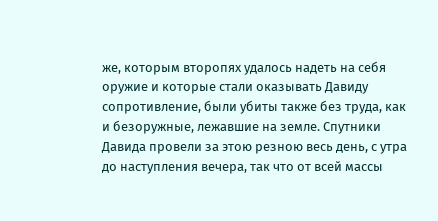же, которым второпях удалось надеть на себя оружие и которые стали оказывать Давиду сопротивление, были убиты также без труда, как и безоружные, лежавшие на земле. Спутники Давида провели за этою резною весь день, с утра до наступления вечера, так что от всей массы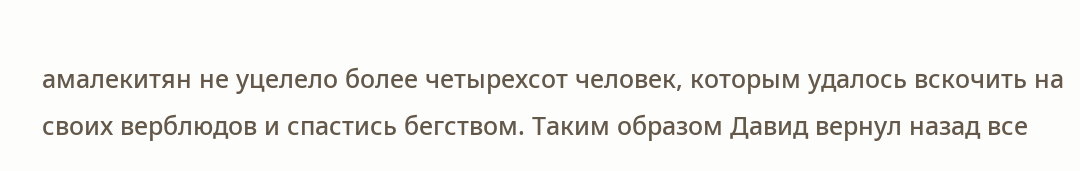амалекитян не уцелело более четырехсот человек, которым удалось вскочить на своих верблюдов и спастись бегством. Таким образом Давид вернул назад все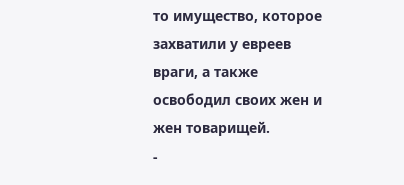то имущество, которое захватили у евреев враги, а также освободил своих жен и жен товарищей.
-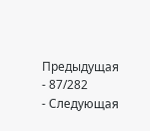Предыдущая
- 87/282
- Следующая